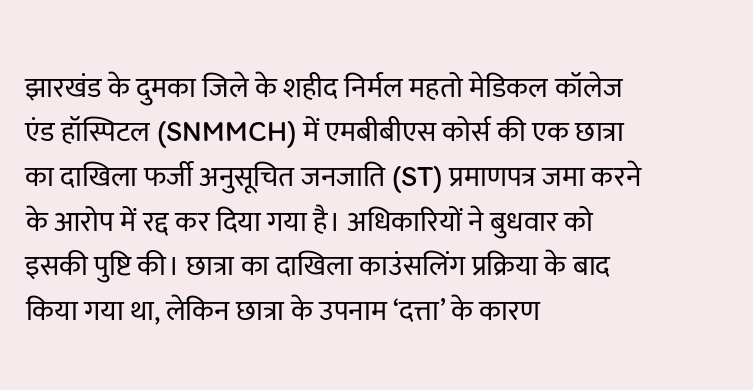झारखंड के दुमका जिले के शहीद निर्मल महतो मेडिकल कॉलेज एंड हॉस्पिटल (SNMMCH) में एमबीबीएस कोर्स की एक छात्रा का दाखिला फर्जी अनुसूचित जनजाति (ST) प्रमाणपत्र जमा करने के आरोप में रद्द कर दिया गया है। अधिकारियों ने बुधवार को इसकी पुष्टि की। छात्रा का दाखिला काउंसलिंग प्रक्रिया के बाद किया गया था, लेकिन छात्रा के उपनाम ‘दत्ता’ के कारण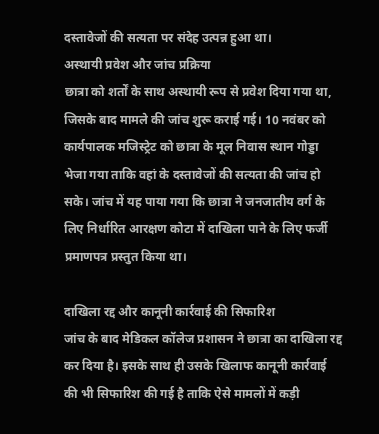दस्तावेजों की सत्यता पर संदेह उत्पन्न हुआ था।
अस्थायी प्रवेश और जांच प्रक्रिया
छात्रा को शर्तों के साथ अस्थायी रूप से प्रवेश दिया गया था, जिसके बाद मामले की जांच शुरू कराई गई। 10 नवंबर को कार्यपालक मजिस्ट्रेट को छात्रा के मूल निवास स्थान गोड्डा भेजा गया ताकि वहां के दस्तावेजों की सत्यता की जांच हो सके। जांच में यह पाया गया कि छात्रा ने जनजातीय वर्ग के लिए निर्धारित आरक्षण कोटा में दाखिला पाने के लिए फर्जी प्रमाणपत्र प्रस्तुत किया था।

दाखिला रद्द और कानूनी कार्रवाई की सिफारिश
जांच के बाद मेडिकल कॉलेज प्रशासन ने छात्रा का दाखिला रद्द कर दिया है। इसके साथ ही उसके खिलाफ कानूनी कार्रवाई की भी सिफारिश की गई है ताकि ऐसे मामलों में कड़ी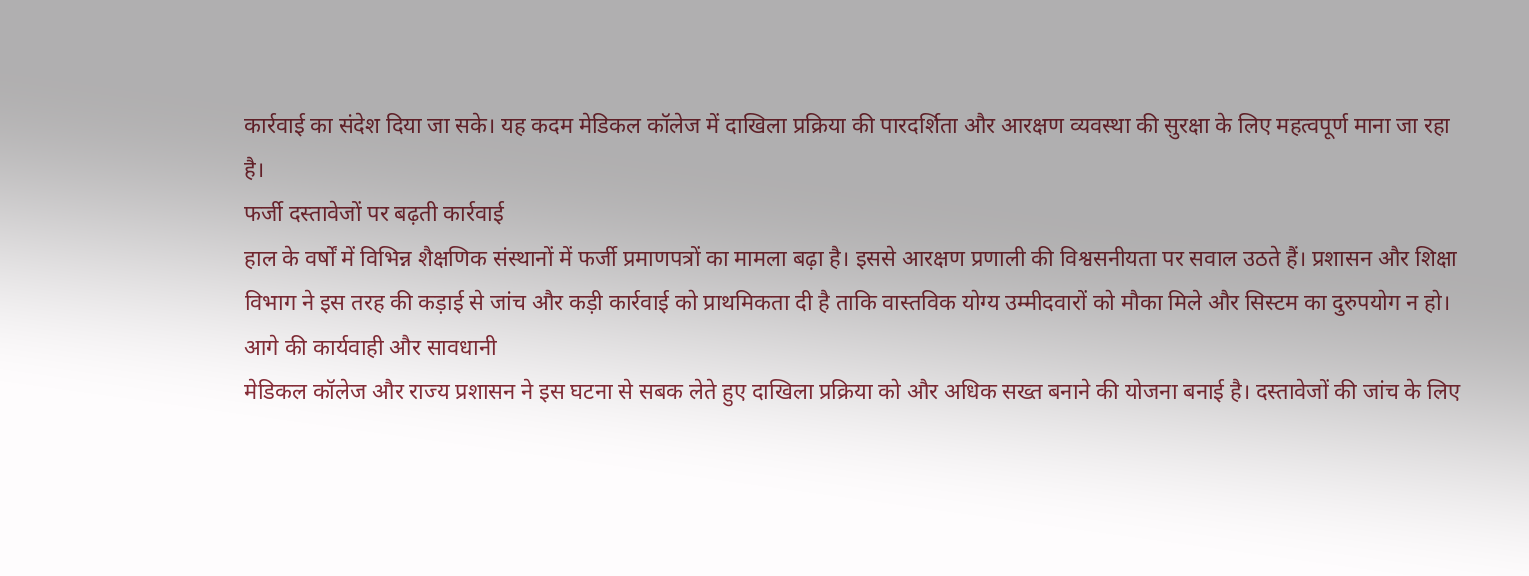कार्रवाई का संदेश दिया जा सके। यह कदम मेडिकल कॉलेज में दाखिला प्रक्रिया की पारदर्शिता और आरक्षण व्यवस्था की सुरक्षा के लिए महत्वपूर्ण माना जा रहा है।
फर्जी दस्तावेजों पर बढ़ती कार्रवाई
हाल के वर्षों में विभिन्न शैक्षणिक संस्थानों में फर्जी प्रमाणपत्रों का मामला बढ़ा है। इससे आरक्षण प्रणाली की विश्वसनीयता पर सवाल उठते हैं। प्रशासन और शिक्षा विभाग ने इस तरह की कड़ाई से जांच और कड़ी कार्रवाई को प्राथमिकता दी है ताकि वास्तविक योग्य उम्मीदवारों को मौका मिले और सिस्टम का दुरुपयोग न हो।
आगे की कार्यवाही और सावधानी
मेडिकल कॉलेज और राज्य प्रशासन ने इस घटना से सबक लेते हुए दाखिला प्रक्रिया को और अधिक सख्त बनाने की योजना बनाई है। दस्तावेजों की जांच के लिए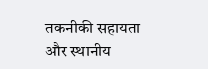तकनीकी सहायता और स्थानीय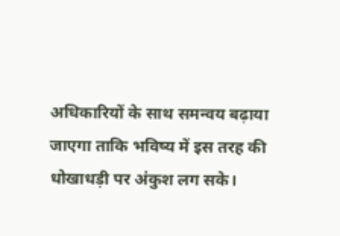अधिकारियों के साथ समन्वय बढ़ाया जाएगा ताकि भविष्य में इस तरह की धोखाधड़ी पर अंकुश लग सके।